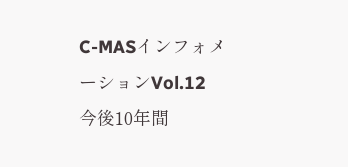C-MASインフォメーションVol.12
今後10年間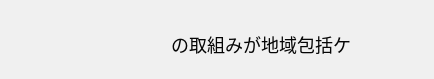の取組みが地域包括ケ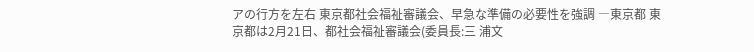アの行方を左右 東京都社会福祉審議会、早急な準備の必要性を強調 ―東京都 東京都は2月21日、都社会福祉審議会(委員長:三 浦文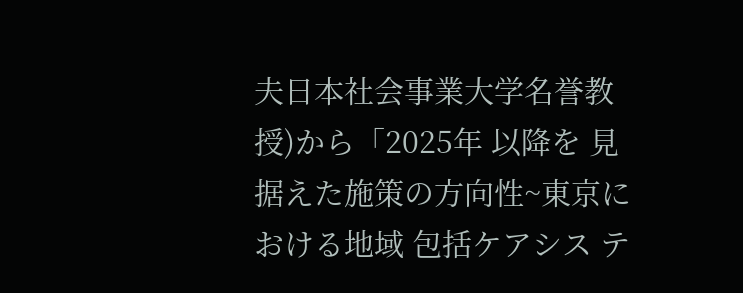夫日本社会事業大学名誉教授)から「2025年 以降を 見据えた施策の方向性~東京における地域 包括ケアシス テ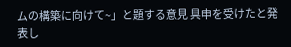ムの構築に向けて~」と題する意見 具申を受けたと発 表し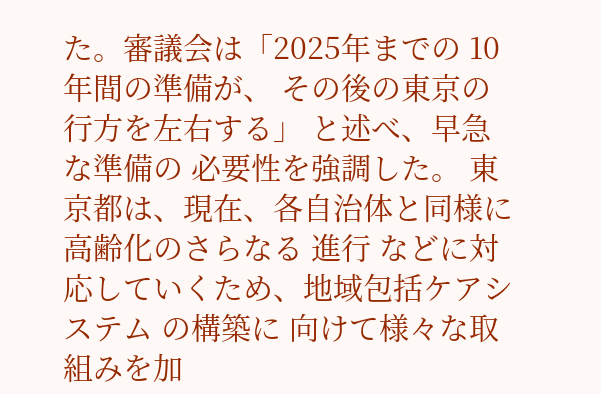た。審議会は「2025年までの 10年間の準備が、 その後の東京の行方を左右する」 と述べ、早急な準備の 必要性を強調した。 東京都は、現在、各自治体と同様に高齢化のさらなる 進行 などに対応していくため、地域包括ケアシステム の構築に 向けて様々な取組みを加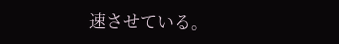速させている。